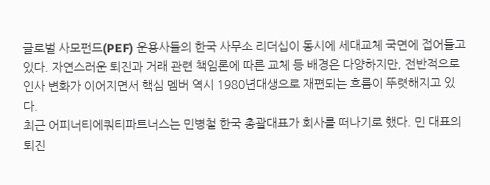글로벌 사모펀드(PEF) 운용사들의 한국 사무소 리더십이 동시에 세대교체 국면에 접어들고 있다. 자연스러운 퇴진과 거래 관련 책임론에 따른 교체 등 배경은 다양하지만, 전반적으로 인사 변화가 이어지면서 핵심 멤버 역시 1980년대생으로 재편되는 흐름이 뚜렷해지고 있다.
최근 어피너티에쿼티파트너스는 민병철 한국 총괄대표가 회사를 떠나기로 했다. 민 대표의 퇴진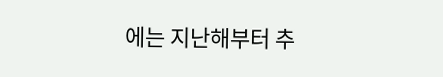에는 지난해부터 추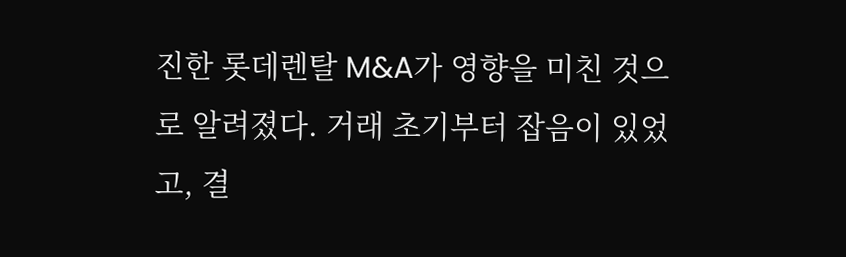진한 롯데렌탈 M&A가 영향을 미친 것으로 알려졌다. 거래 초기부터 잡음이 있었고, 결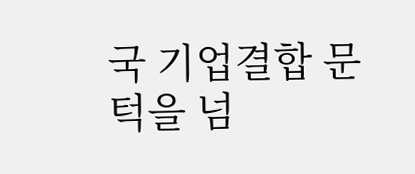국 기업결합 문턱을 넘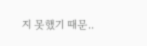지 못했기 때문..